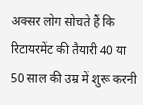अक्सर लोग सोचते हैं कि रिटायरमेंट की तैयारी 40 या 50 साल की उम्र में शुरू करनी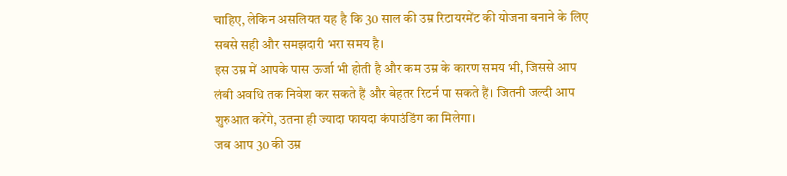चाहिए, लेकिन असलियत यह है कि 30 साल की उम्र रिटायरमेंट की योजना बनाने के लिए सबसे सही और समझदारी भरा समय है।
इस उम्र में आपके पास ऊर्जा भी होती है और कम उम्र के कारण समय भी, जिससे आप लंबी अवधि तक निवेश कर सकते हैं और बेहतर रिटर्न पा सकते हैं। जितनी जल्दी आप शुरुआत करेंगे, उतना ही ज्यादा फायदा कंपाउंडिंग का मिलेगा।
जब आप 30 की उम्र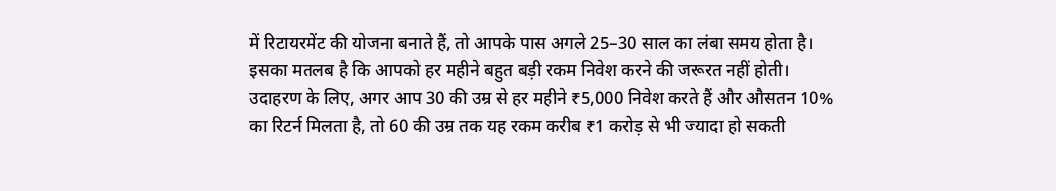में रिटायरमेंट की योजना बनाते हैं, तो आपके पास अगले 25–30 साल का लंबा समय होता है। इसका मतलब है कि आपको हर महीने बहुत बड़ी रकम निवेश करने की जरूरत नहीं होती।
उदाहरण के लिए, अगर आप 30 की उम्र से हर महीने ₹5,000 निवेश करते हैं और औसतन 10% का रिटर्न मिलता है, तो 60 की उम्र तक यह रकम करीब ₹1 करोड़ से भी ज्यादा हो सकती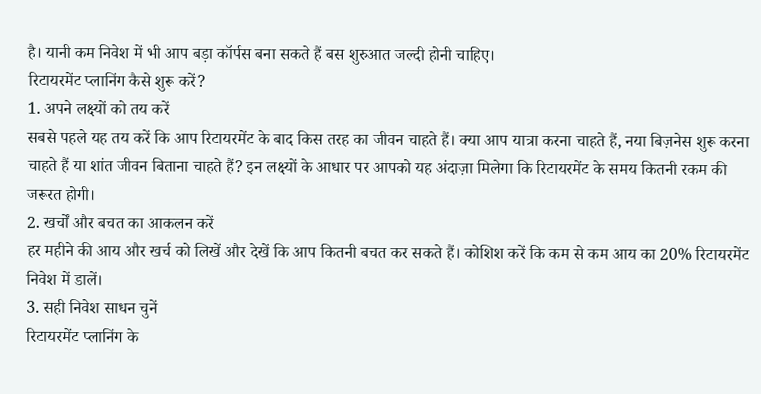है। यानी कम निवेश में भी आप बड़ा कॉर्पस बना सकते हैं बस शुरुआत जल्दी होनी चाहिए।
रिटायरमेंट प्लानिंग कैसे शुरू करें?
1. अपने लक्ष्यों को तय करें
सबसे पहले यह तय करें कि आप रिटायरमेंट के बाद किस तरह का जीवन चाहते हैं। क्या आप यात्रा करना चाहते हैं, नया बिज़नेस शुरू करना चाहते हैं या शांत जीवन बिताना चाहते हैं? इन लक्ष्यों के आधार पर आपको यह अंदाज़ा मिलेगा कि रिटायरमेंट के समय कितनी रकम की जरूरत होगी।
2. खर्चों और बचत का आकलन करें
हर महीने की आय और खर्च को लिखें और देखें कि आप कितनी बचत कर सकते हैं। कोशिश करें कि कम से कम आय का 20% रिटायरमेंट निवेश में डालें।
3. सही निवेश साधन चुनें
रिटायरमेंट प्लानिंग के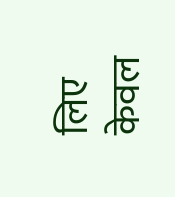लिए केवल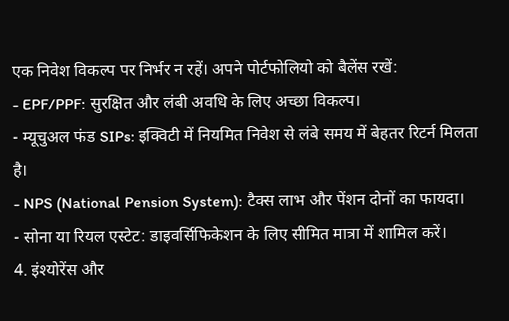एक निवेश विकल्प पर निर्भर न रहें। अपने पोर्टफोलियो को बैलेंस रखें:
- EPF/PPF: सुरक्षित और लंबी अवधि के लिए अच्छा विकल्प।
- म्यूचुअल फंड SIPs: इक्विटी में नियमित निवेश से लंबे समय में बेहतर रिटर्न मिलता है।
- NPS (National Pension System): टैक्स लाभ और पेंशन दोनों का फायदा।
- सोना या रियल एस्टेट: डाइवर्सिफिकेशन के लिए सीमित मात्रा में शामिल करें।
4. इंश्योरेंस और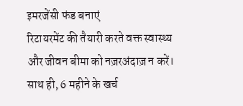इमरजेंसी फंड बनाएं
रिटायरमेंट की तैयारी करते वक्त स्वास्थ्य और जीवन बीमा को नज़रअंदाज़ न करें। साथ ही, 6 महीने के खर्च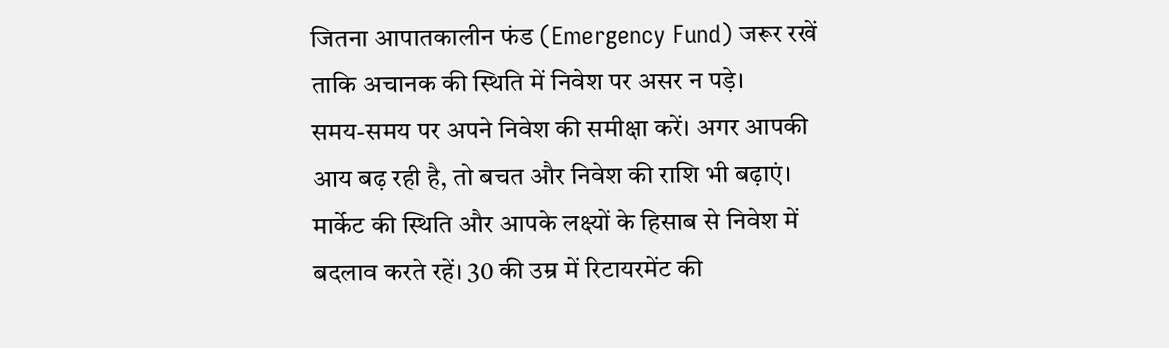जितना आपातकालीन फंड (Emergency Fund) जरूर रखें ताकि अचानक की स्थिति में निवेश पर असर न पड़े।
समय-समय पर अपने निवेश की समीक्षा करें। अगर आपकी आय बढ़ रही है, तो बचत और निवेश की राशि भी बढ़ाएं। मार्केट की स्थिति और आपके लक्ष्यों के हिसाब से निवेश में बदलाव करते रहें। 30 की उम्र में रिटायरमेंट की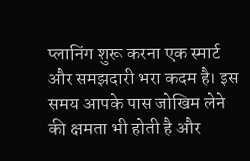प्लानिंग शुरू करना एक स्मार्ट और समझदारी भरा कदम है। इस समय आपके पास जोखिम लेने की क्षमता भी होती है और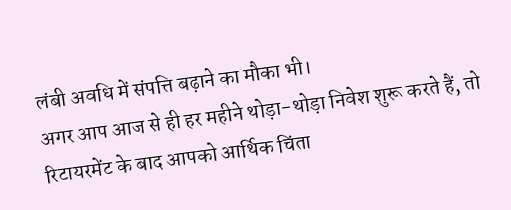लंबी अवधि में संपत्ति बढ़ाने का मौका भी।
अगर आप आज से ही हर महीने थोड़ा-थोड़ा निवेश शुरू करते हैं, तो रिटायरमेंट के बाद आपको आर्थिक चिंता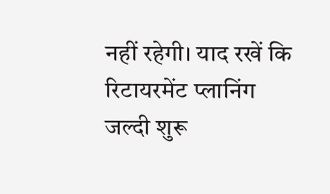नहीं रहेगी। याद रखें कि रिटायरमेंट प्लानिंग जल्दी शुरू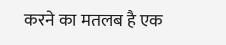करने का मतलब है एक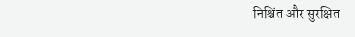निश्चिंत और सुरक्षित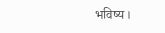भविष्य।